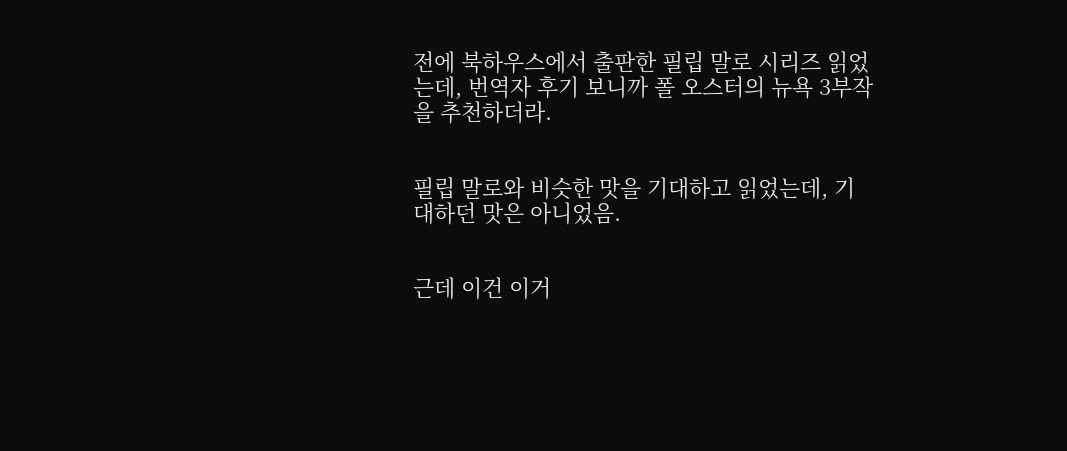전에 북하우스에서 출판한 필립 말로 시리즈 읽었는데, 번역자 후기 보니까 폴 오스터의 뉴욕 3부작을 추천하더라.


필립 말로와 비슷한 맛을 기대하고 읽었는데, 기대하던 맛은 아니었음.


근데 이건 이거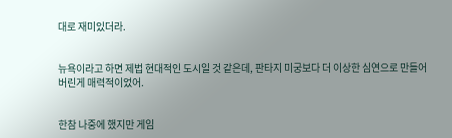대로 재미있더라.


뉴욕이라고 하면 제법 현대적인 도시일 것 같은데, 판타지 미궁보다 더 이상한 심연으로 만들어버린게 매력적이었어.


한참 나중에 했지만 게임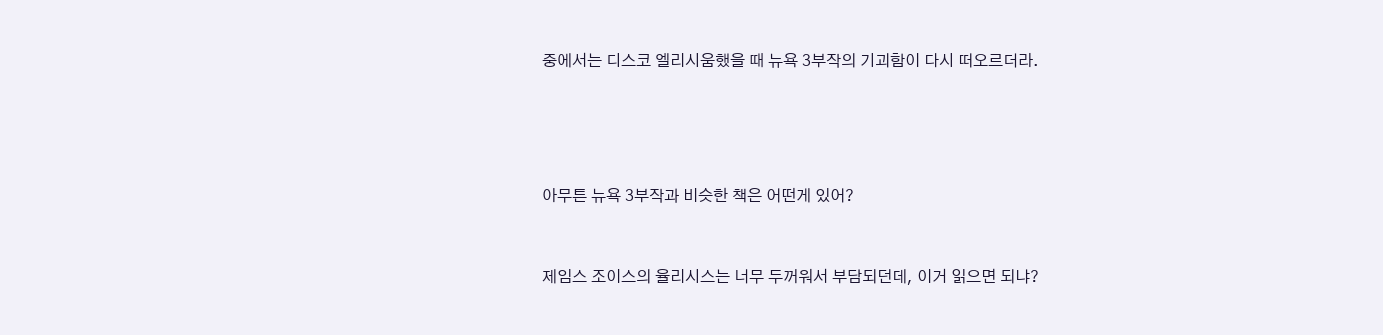중에서는 디스코 엘리시움했을 때 뉴욕 3부작의 기괴함이 다시 떠오르더라.




아무튼 뉴욕 3부작과 비슷한 책은 어떤게 있어?


제임스 조이스의 율리시스는 너무 두꺼워서 부담되던데, 이거 읽으면 되냐?